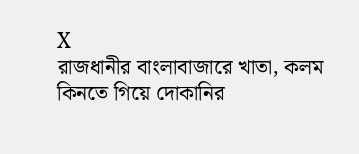X
রাজধানীর বাংলাবাজারে খাতা, কলম কিনতে গিয়ে দোকানির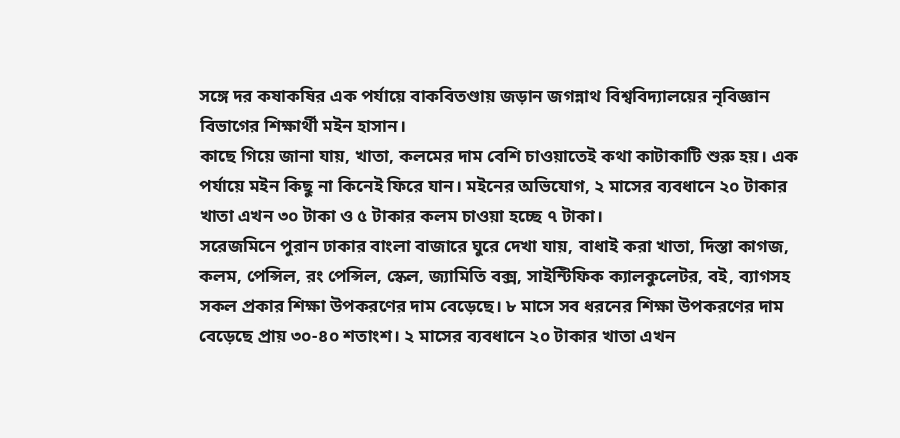সঙ্গে দর কষাকষির এক পর্যায়ে বাকবিতণ্ডায় জড়ান জগন্নাথ বিশ্ববিদ্যালয়ের নৃবিজ্ঞান বিভাগের শিক্ষার্থী মইন হাসান।
কাছে গিয়ে জানা যায়, খাতা, কলমের দাম বেশি চাওয়াতেই কথা কাটাকাটি শুরু হয়। এক পর্যায়ে মইন কিছু না কিনেই ফিরে যান। মইনের অভিযোগ, ২ মাসের ব্যবধানে ২০ টাকার খাতা এখন ৩০ টাকা ও ৫ টাকার কলম চাওয়া হচ্ছে ৭ টাকা।
সরেজমিনে পুরান ঢাকার বাংলা বাজারে ঘুরে দেখা যায়, বাধাই করা খাতা, দিস্তা কাগজ, কলম, পেন্সিল, রং পেন্সিল, স্কেল, জ্যামিতি বক্স, সাইন্টিফিক ক্যালকুলেটর, বই, ব্যাগসহ সকল প্রকার শিক্ষা উপকরণের দাম বেড়েছে। ৮ মাসে সব ধরনের শিক্ষা উপকরণের দাম বেড়েছে প্রায় ৩০-৪০ শতাংশ। ২ মাসের ব্যবধানে ২০ টাকার খাতা এখন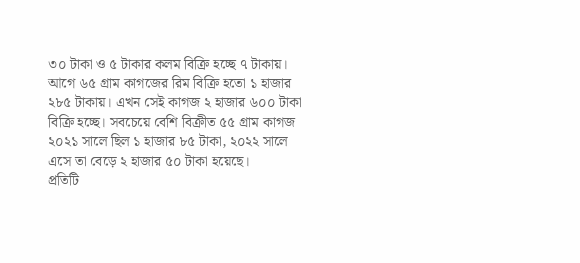৩০ টাকা ও ৫ টাকার কলম বিক্রি হচ্ছে ৭ টাকায়। আগে ৬৫ গ্রাম কাগজের রিম বিক্রি হতো ১ হাজার ২৮৫ টাকায়। এখন সেই কাগজ ২ হাজার ৬০০ টাকা বিক্রি হচ্ছে। সবচেয়ে বেশি বিক্রীত ৫৫ গ্রাম কাগজ ২০২১ সালে ছিল ১ হাজার ৮৫ টাকা, ২০২২ সালে এসে তা বেড়ে ২ হাজার ৫০ টাকা হয়েছে।
প্রতিটি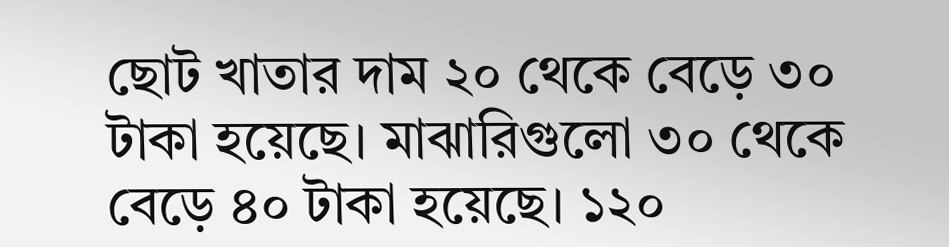ছোট খাতার দাম ২০ থেকে বেড়ে ৩০ টাকা হয়েছে। মাঝারিগুলো ৩০ থেকে বেড়ে ৪০ টাকা হয়েছে। ১২০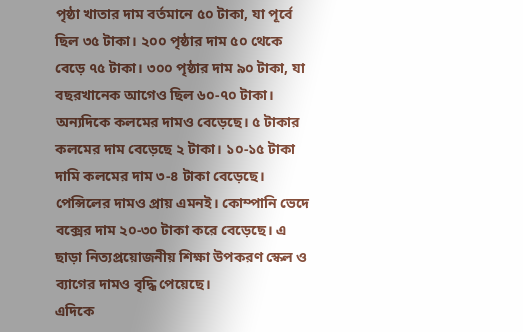পৃষ্ঠা খাতার দাম বর্তমানে ৫০ টাকা, যা পূর্বে ছিল ৩৫ টাকা। ২০০ পৃষ্ঠার দাম ৫০ থেকে বেড়ে ৭৫ টাকা। ৩০০ পৃষ্ঠার দাম ৯০ টাকা, যা বছরখানেক আগেও ছিল ৬০-৭০ টাকা। অন্যদিকে কলমের দামও বেড়েছে। ৫ টাকার কলমের দাম বেড়েছে ২ টাকা। ১০-১৫ টাকা দামি কলমের দাম ৩-৪ টাকা বেড়েছে। পেন্সিলের দামও প্রায় এমনই। কোম্পানি ভেদে বক্সের দাম ২০-৩০ টাকা করে বেড়েছে। এ ছাড়া নিত্যপ্রয়োজনীয় শিক্ষা উপকরণ স্কেল ও ব্যাগের দামও বৃদ্ধি পেয়েছে।
এদিকে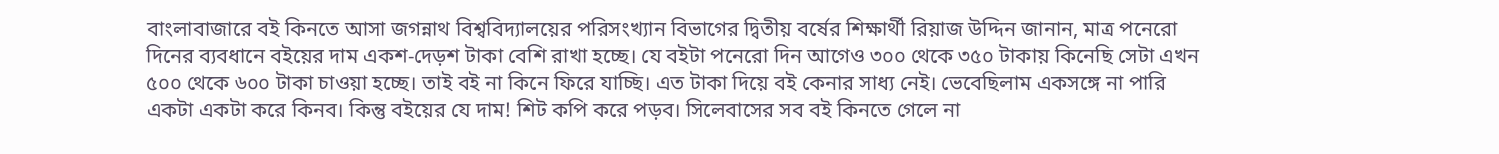বাংলাবাজারে বই কিনতে আসা জগন্নাথ বিশ্ববিদ্যালয়ের পরিসংখ্যান বিভাগের দ্বিতীয় বর্ষের শিক্ষার্থী রিয়াজ উদ্দিন জানান, মাত্র পনেরো দিনের ব্যবধানে বইয়ের দাম একশ-দেড়শ টাকা বেশি রাখা হচ্ছে। যে বইটা পনেরো দিন আগেও ৩০০ থেকে ৩৫০ টাকায় কিনেছি সেটা এখন ৫০০ থেকে ৬০০ টাকা চাওয়া হচ্ছে। তাই বই না কিনে ফিরে যাচ্ছি। এত টাকা দিয়ে বই কেনার সাধ্য নেই। ভেবেছিলাম একসঙ্গে না পারি একটা একটা করে কিনব। কিন্তু বইয়ের যে দাম! শিট কপি করে পড়ব। সিলেবাসের সব বই কিনতে গেলে না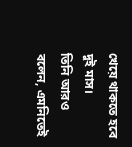খেয়ে থাকতে হবে দুই মাস।
তিনি আরও বলেন, এমনিতেই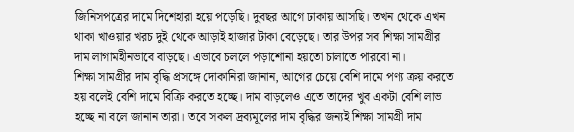জিনিসপত্রের দামে দিশেহারা হয়ে পড়েছি। দুবছর আগে ঢাকায় আসছি। তখন থেকে এখন থাকা খাওয়ার খরচ দুই থেকে আড়াই হাজার টাকা বেড়েছে। তার উপর সব শিক্ষা সামগ্রীর দাম লাগামহীনভাবে বাড়ছে। এভাবে চললে পড়াশোনা হয়তো চালাতে পারবো না।
শিক্ষা সামগ্রীর দাম বৃদ্ধি প্রসঙ্গে দোকানিরা জানান, আগের চেয়ে বেশি দামে পণ্য ক্রয় করতে হয় বলেই বেশি দামে বিক্রি করতে হচ্ছে। দাম বাড়লেও এতে তাদের খুব একটা বেশি লাভ হচ্ছে না বলে জানান তারা। তবে সকল দ্রব্যমূলের দাম বৃদ্ধির জন্যই শিক্ষা সামগ্রী দাম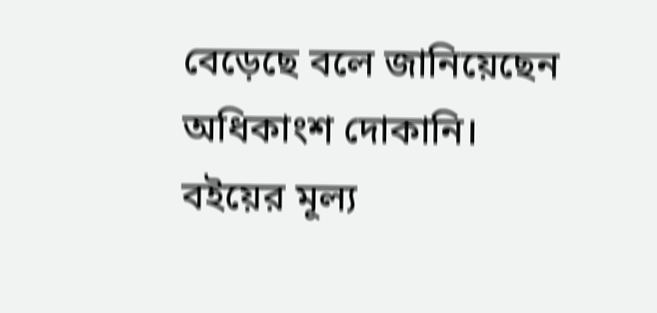বেড়েছে বলে জানিয়েছেন অধিকাংশ দোকানি।
বইয়ের মূল্য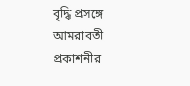বৃদ্ধি প্রসঙ্গে আমরাবতী প্রকাশনীর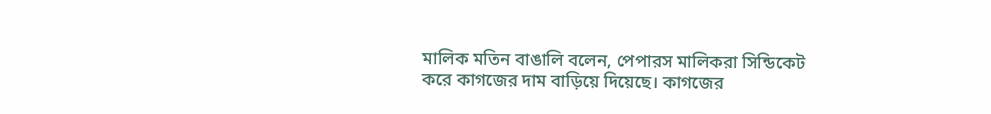মালিক মতিন বাঙালি বলেন, পেপারস মালিকরা সিন্ডিকেট করে কাগজের দাম বাড়িয়ে দিয়েছে। কাগজের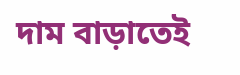দাম বাড়াতেই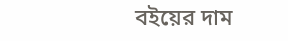বইয়ের দাম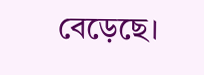বেড়েছে।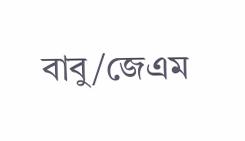বাবু/জেএম